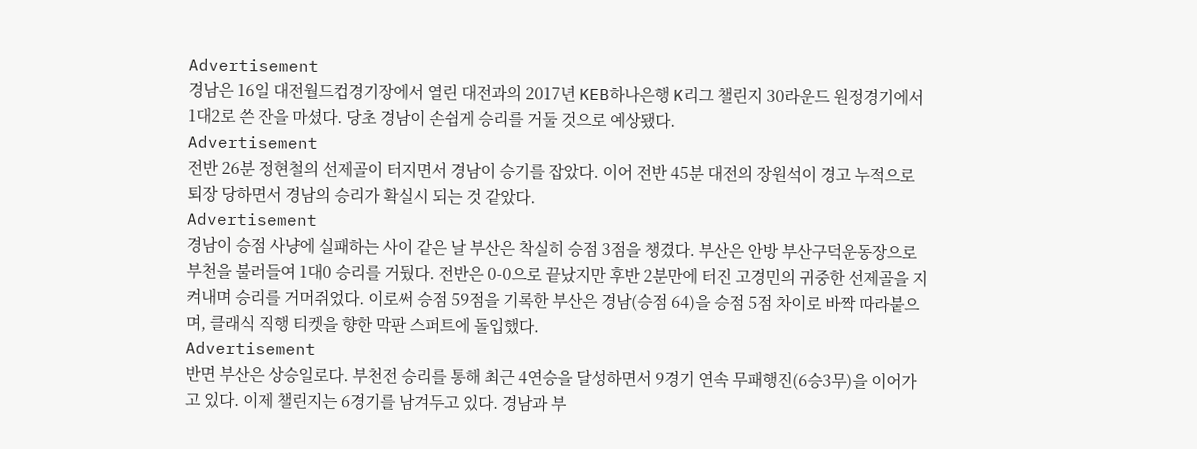Advertisement
경남은 16일 대전월드컵경기장에서 열린 대전과의 2017년 KEB하나은행 K리그 챌린지 30라운드 원정경기에서 1대2로 쓴 잔을 마셨다. 당초 경남이 손쉽게 승리를 거둘 것으로 예상됐다.
Advertisement
전반 26분 정현철의 선제골이 터지면서 경남이 승기를 잡았다. 이어 전반 45분 대전의 장원석이 경고 누적으로 퇴장 당하면서 경남의 승리가 확실시 되는 것 같았다.
Advertisement
경남이 승점 사냥에 실패하는 사이 같은 날 부산은 착실히 승점 3점을 챙겼다. 부산은 안방 부산구덕운동장으로 부천을 불러들여 1대0 승리를 거뒀다. 전반은 0-0으로 끝났지만 후반 2분만에 터진 고경민의 귀중한 선제골을 지켜내며 승리를 거머쥐었다. 이로써 승점 59점을 기록한 부산은 경남(승점 64)을 승점 5점 차이로 바짝 따라붙으며, 클래식 직행 티켓을 향한 막판 스퍼트에 돌입했다.
Advertisement
반면 부산은 상승일로다. 부천전 승리를 통해 최근 4연승을 달성하면서 9경기 연속 무패행진(6승3무)을 이어가고 있다. 이제 챌린지는 6경기를 남겨두고 있다. 경남과 부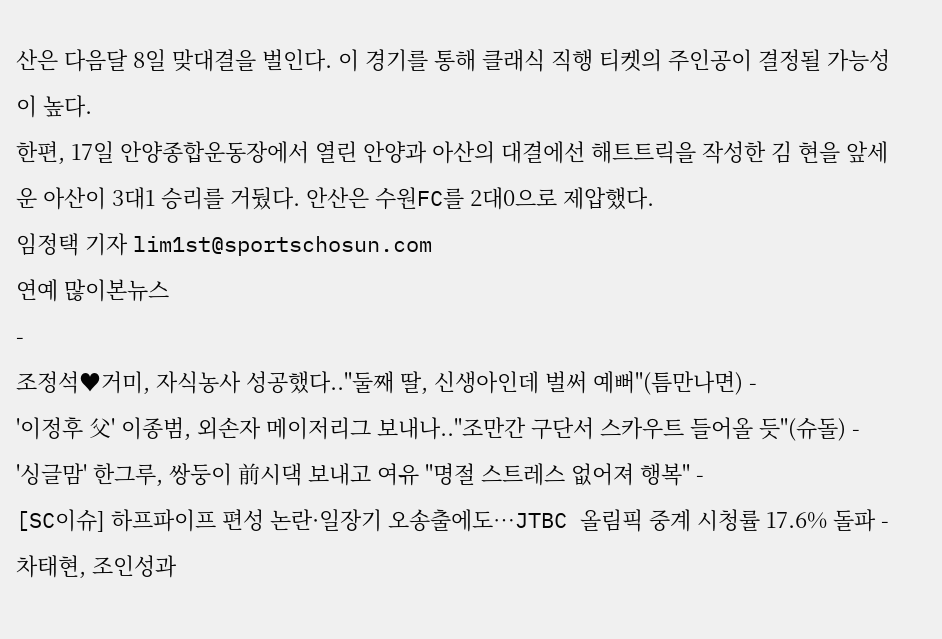산은 다음달 8일 맞대결을 벌인다. 이 경기를 통해 클래식 직행 티켓의 주인공이 결정될 가능성이 높다.
한편, 17일 안양종합운동장에서 열린 안양과 아산의 대결에선 해트트릭을 작성한 김 현을 앞세운 아산이 3대1 승리를 거뒀다. 안산은 수원FC를 2대0으로 제압했다.
임정택 기자 lim1st@sportschosun.com
연예 많이본뉴스
-
조정석♥거미, 자식농사 성공했다.."둘째 딸, 신생아인데 벌써 예뻐"(틈만나면) -
'이정후 父' 이종범, 외손자 메이저리그 보내나.."조만간 구단서 스카우트 들어올 듯"(슈돌) -
'싱글맘' 한그루, 쌍둥이 前시댁 보내고 여유 "명절 스트레스 없어져 행복" -
[SC이슈] 하프파이프 편성 논란·일장기 오송출에도…JTBC 올림픽 중계 시청률 17.6% 돌파 -
차태현, 조인성과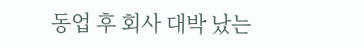동업 후 회사 대박 났는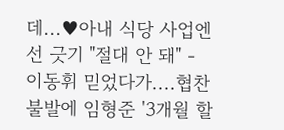데...♥아내 식당 사업엔 선 긋기 "절대 안 돼" -
이동휘 믿었다가....협찬 불발에 임형준 '3개월 할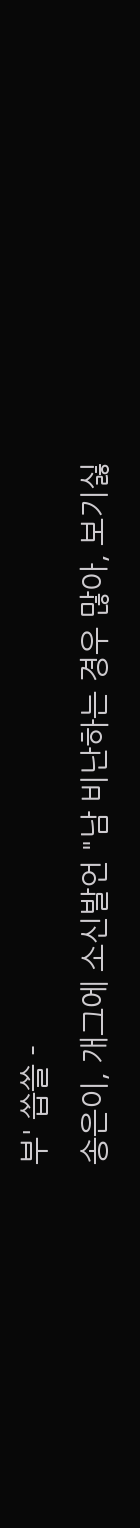부' 씁쓸 -
송은이, 개그에 소신발언 "남 비난하는 경우 많아, 보기싫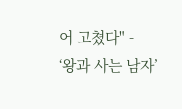어 고쳤다" -
‘왕과 사는 남자’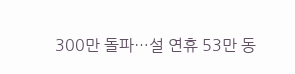300만 돌파…설 연휴 53만 동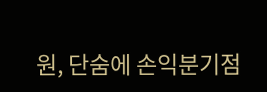원, 단숨에 손익분기점